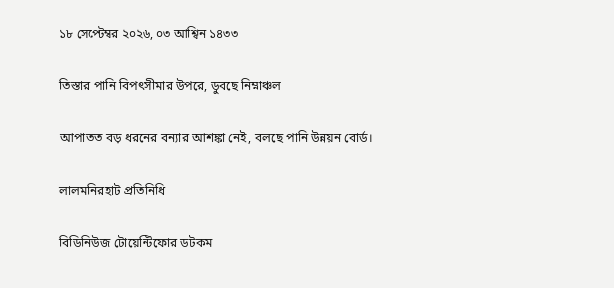১৮ সেপ্টেম্বর ২০২৬, ০৩ আশ্বিন ১৪৩৩

তিস্তার পানি বিপৎসীমার উপরে, ডুবছে নিম্নাঞ্চল

আপাতত বড় ধরনের বন্যার আশঙ্কা নেই, বলছে পানি উন্নয়ন বোর্ড।

লালমনিরহাট প্রতিনিধি

বিডিনিউজ টোয়েন্টিফোর ডটকম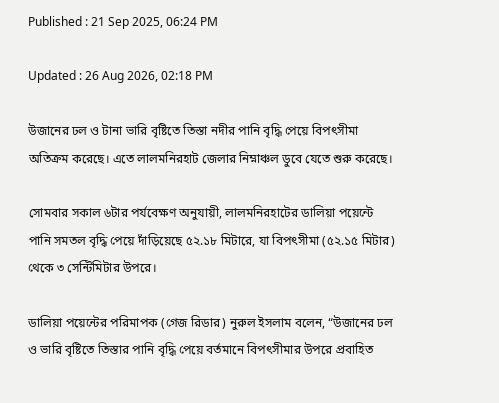Published : 21 Sep 2025, 06:24 PM

Updated : 26 Aug 2026, 02:18 PM

উজানের ঢল ও টানা ভারি বৃষ্টিতে তিস্তা নদীর পানি বৃদ্ধি পেয়ে বিপৎসীমা অতিক্রম করেছে। এতে লালমনিরহাট জেলার নিম্নাঞ্চল ডুবে যেতে শুরু করেছে।

সোমবার সকাল ৬টার পর্যবেক্ষণ অনুযায়ী, লালমনিরহাটের ডালিয়া পয়েন্টে পানি সমতল বৃদ্ধি পেয়ে দাঁড়িয়েছে ৫২.১৮ মিটারে, যা বিপৎসীমা (৫২.১৫ মিটার) থেকে ৩ সেন্টিমিটার উপরে।

ডালিয়া পয়েন্টের পরিমাপক (গেজ রিডার) নুরুল ইসলাম বলেন, “উজানের ঢল ও ভারি বৃষ্টিতে তিস্তার পানি বৃদ্ধি পেয়ে বর্তমানে বিপৎসীমার উপরে প্রবাহিত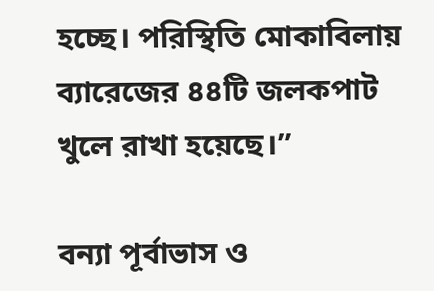হচ্ছে। পরিস্থিতি মোকাবিলায় ব্যারেজের ৪৪টি জলকপাট খুলে রাখা হয়েছে।”

বন্যা পূর্বাভাস ও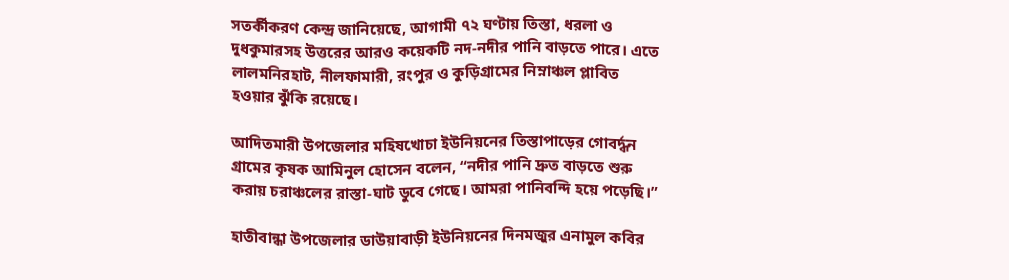সতর্কীকরণ কেন্দ্র জানিয়েছে, আগামী ৭২ ঘণ্টায় তিস্তা, ধরলা ও দুধকুমারসহ উত্তরের আরও কয়েকটি নদ-নদীর পানি বাড়তে পারে। এতে লালমনিরহাট, নীলফামারী, রংপুর ও কুড়িগ্রামের নিম্নাঞ্চল প্লাবিত হওয়ার ঝুঁকি রয়েছে।

আদিতমারী উপজেলার মহিষখোচা ইউনিয়নের তিস্তাপাড়ের গোবর্দ্ধন গ্রামের কৃষক আমিনুল হোসেন বলেন, “নদীর পানি দ্রুত বাড়তে শুরু করায় চরাঞ্চলের রাস্তা-ঘাট ডুবে গেছে। আমরা পানিবন্দি হয়ে পড়েছি।”

হাতীবান্ধা উপজেলার ডাউয়াবাড়ী ইউনিয়নের দিনমজুর এনামুল কবির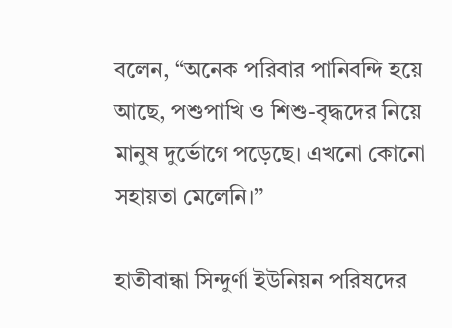বলেন, “অনেক পরিবার পানিবন্দি হয়ে আছে, পশুপাখি ও শিশু-বৃদ্ধদের নিয়ে মানুষ দুর্ভোগে পড়েছে। এখনো কোনো সহায়তা মেলেনি।”

হাতীবান্ধা সিন্দুর্ণা ইউনিয়ন পরিষদের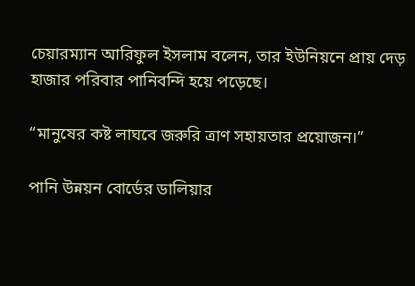চেয়ারম্যান আরিফুল ইসলাম বলেন, তার ইউনিয়নে প্রায় দেড় হাজার পরিবার পানিবন্দি হয়ে পড়েছে।

“মানুষের কষ্ট লাঘবে জরুরি ত্রাণ সহায়তার প্রয়োজন।”

পানি উন্নয়ন বোর্ডের ডালিয়ার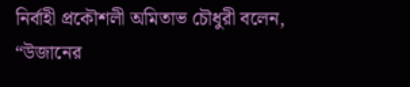নির্বাহী প্রকৌশলী অমিতাভ চৌধুরী বলেন, “উজানের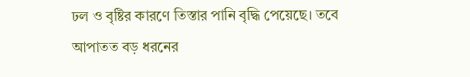ঢল ও বৃষ্টির কারণে তিস্তার পানি বৃদ্ধি পেয়েছে। তবে আপাতত বড় ধরনের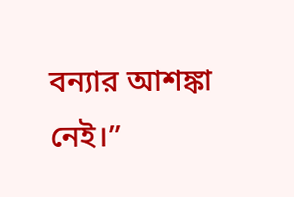বন্যার আশঙ্কা নেই।”